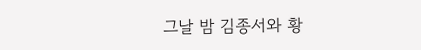그날 밤 김종서와 황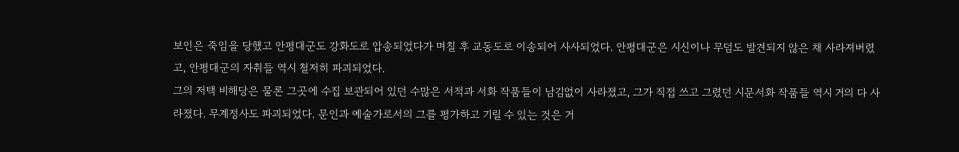보인은 죽임을 당했고 안평대군도 강화도로 압송되었다가 며칠 후 교동도로 이송되어 사사되었다. 안평대군은 시신이나 무덤도 발견되지 않은 채 사라져버렸고, 안평대군의 자취들 역시 철저히 파괴되었다.
그의 저택 비해당은 물론 그곳에 수집 보관되어 있던 수많은 서적과 서화 작품들이 남김없이 사라졌고, 그가 직접 쓰고 그렸던 시문서화 작품들 역시 거의 다 사라졌다. 무계정사도 파괴되었다. 문인과 예술가로서의 그를 평가하고 기릴 수 있는 것은 거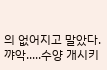의 없어지고 말았다.
꺄악.....수양 개시키